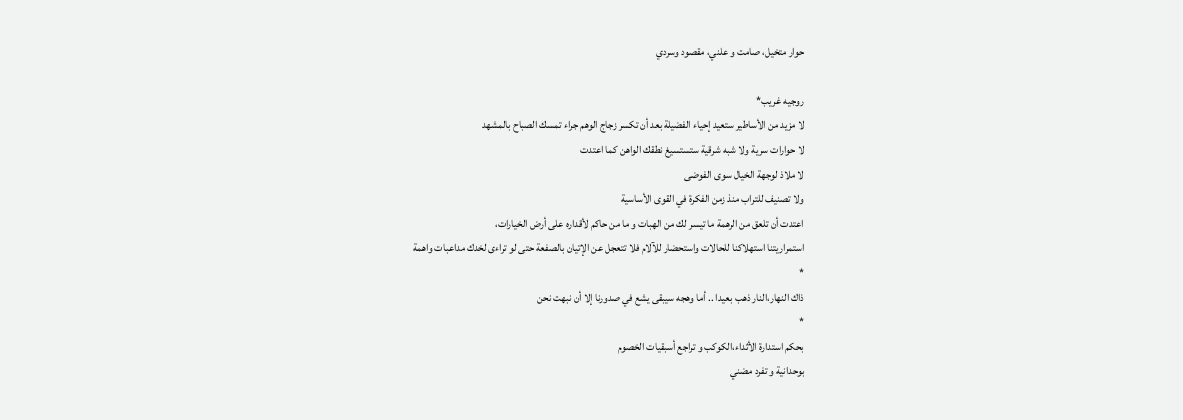حوار متخيل، صامت و علني، مقصود وسردي

روجيه غريب*
لا مزيد من الأساطير ستعيد إحياء الفضيلة بعد أن تكسر زجاج الوهم جراء تمسك الصباح بالمشهد
لا حوارات سرية ولا شبه شرقية ستستسيغ نطقك الواهن كما اعتدت
لا ملاذ لوجهة الخيال سوى الفوضى
ولا تصنيف للتراب منذ زمن الفكرة في القوى الأساسية
اعتدت أن تلعق من الرهمة ما تيسر لك من الهبات و ما من حاكم لأقداره على أرض الخيارات،
استمراريتنا استهلاكنا للحالات واستحضار للآلام فلا تتعجل عن الإتيان بالصفعة حتى لو تراءى لخدك مداعبات واهمة
*
ذاك النهار،النار ذهب بعيدا .. أما وهجه سيبقى يشع في صدورنا إلا أن نبهت نحن
*
بحكم استدارة الأثداء،الكوكب و تراجع أسبقيات الخصوم
بوحدانية و تفرد مضني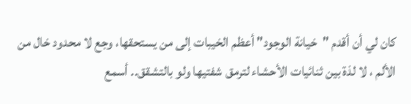كان لي أن أقدم "خيانة الوجود" أعظم الخيبات إلى من يستحقها، وجع لا محدود خال من الألم ، لا لذة بين ثنائيات الأحشاء لترمق شفتيها ولو بالتشقق.. أسمع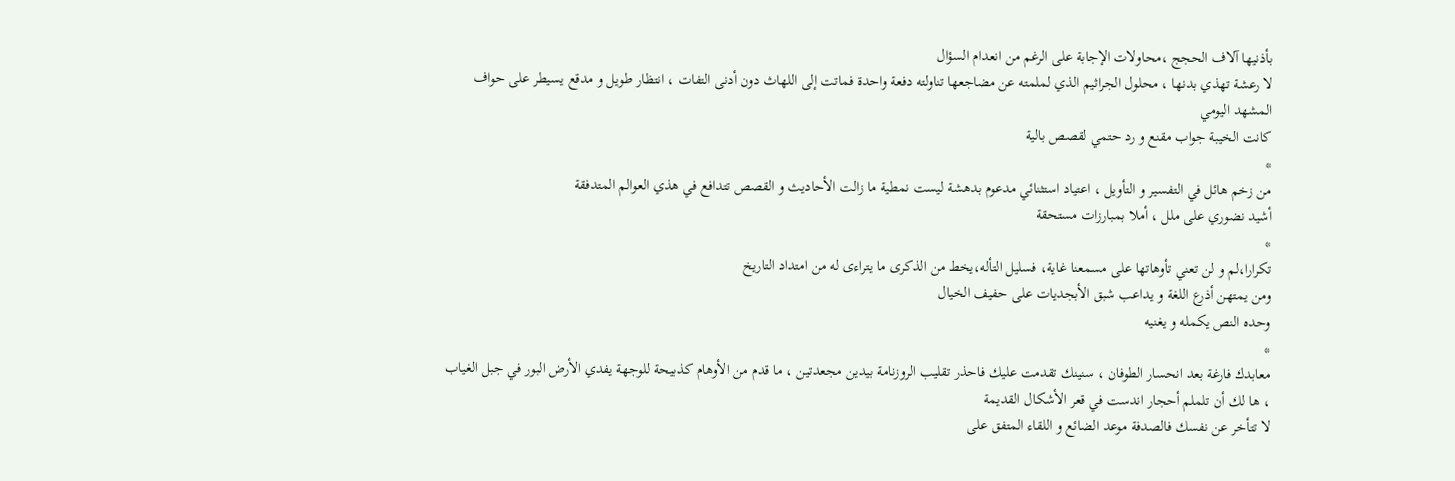بأذنيها آلاف الحجج ،محاولات الإجابة على الرغم من انعدام السؤال
لا رعشة تهذي بدنها ، محلول الجراثيم الذي لملمته عن مضاجعها تناولته دفعة واحدة فماتت إلى اللهاث دون أدنى التفات ، انتظار طويل و مدقع يسيطر على حواف المشهد اليومي
كانت الخيبة جواب مقنع و رد حتمي لقصص بالية
*
من زخم هائل في التفسير و التأويل ، اعتياد استثنائي مدعوم بدهشة ليست نمطية ما زالت الأحاديث و القصص تتدافع في هذي العوالم المتدفقة
أشيد نضوري على ملل ، أملا بمبارزات مستحقة
*
تكرارا،لم و لن تعني تأوهاتها على مسمعنا غاية، فسليل التأله،يخط من الذكرى ما يتراءى له من امتداد التاريخ
ومن يمتهن أذرع اللغة و يداعب شبق الأبجديات على حفيف الخيال
وحده النص يكمله و يغنيه
*
معابدك فارغة بعد انحسار الطوفان ، سنينك تقدمت عليك فاحذر تقليب الروزنامة بيدين مجعدتين ، ما قدم من الأوهام كذبيحة للوجهة يفدي الأرض البور في جبل الغياب ، ها لك أن تلملم أحجار اندست في قعر الأشكال القديمة
لا تتأخر عن نفسك فالصدفة موعد الضائع و اللقاء المتفق على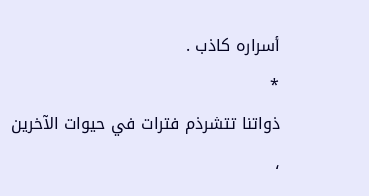أسراره كاذب .
*
ذواتنا تتشرذم فترات في حيوات الآخرين ،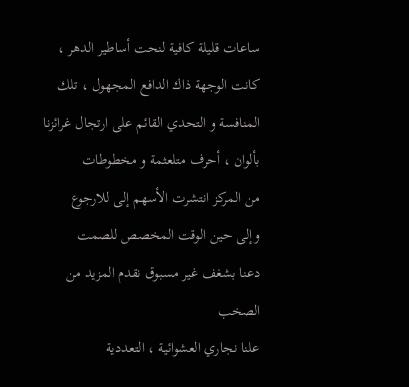ساعات قليلة كافية لنحت أساطير الدهر ،
كانت الوجهة ذاك الدافع المجهول ، تلك المنافسة و التحدي القائم على ارتجال غرائزنا بألوان ، أحرف متلعثمة و مخطوطات
من المركز انتشرت الأسهم إلى للارجوع
وإلى حين الوقت المخصص للصمت
دعنا بشغف غير مسبوق نقدم المزيد من الصخب
علنا نجاري العشوائية ، التعددية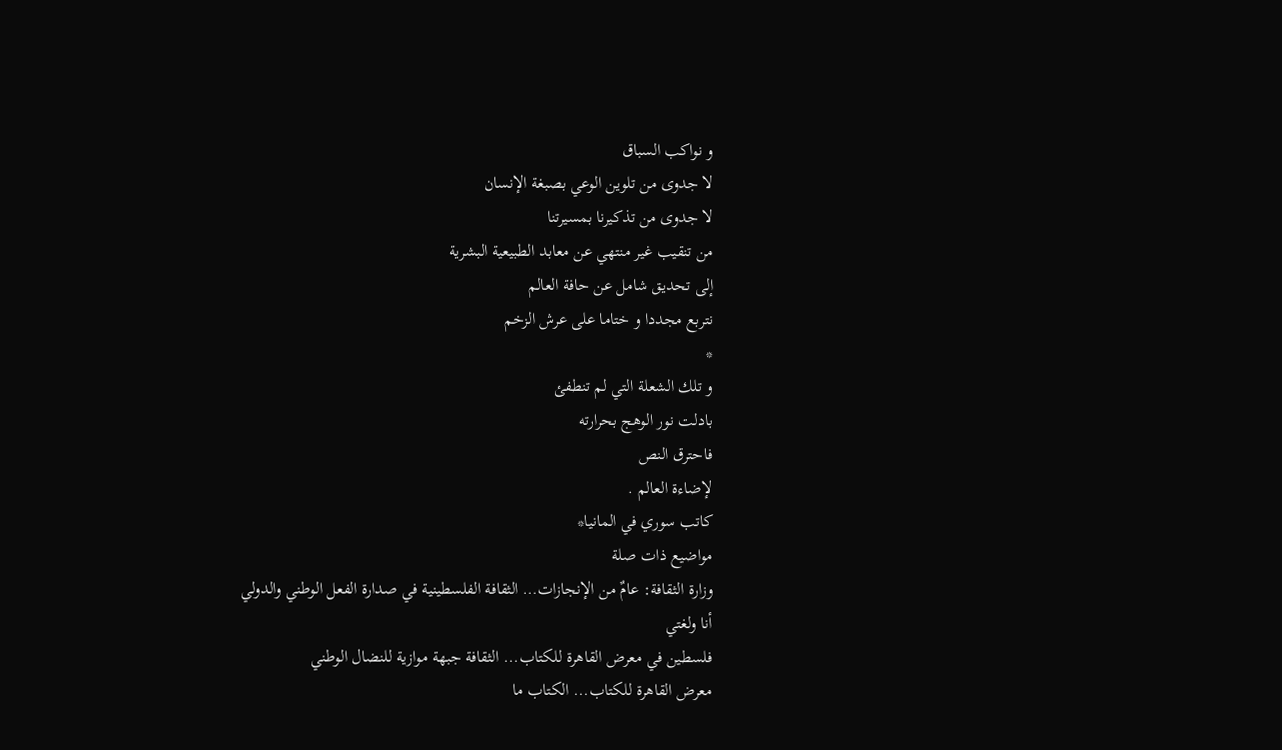و نواكب السباق
لا جدوى من تلوين الوعي بصبغة الإنسان
لا جدوى من تذكيرنا بمسيرتنا
من تنقيب غير منتهي عن معابد الطبيعية البشرية
إلى تحديق شامل عن حافة العالم
نتربع مجددا و ختاما على عرش الزخم
*
و تلك الشعلة التي لم تنطفئ
بادلت نور الوهج بحرارته
فاحترق النص
لإضاءة العالم .
كاتب سوري في المانيا*
مواضيع ذات صلة
وزارة الثقافة: عامٌ من الإنجازات… الثقافة الفلسطينية في صدارة الفعل الوطني والدولي
أنا ولغتي
فلسطين في معرض القاهرة للكتاب... الثقافة جبهة موازية للنضال الوطني
معرض القاهرة للكتاب... الكتاب ما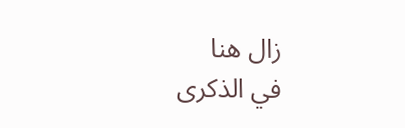زال هنا
في الذكرى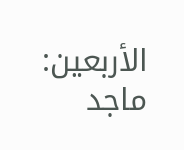الأربعين: ماجد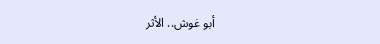أبو غوش.. الأثر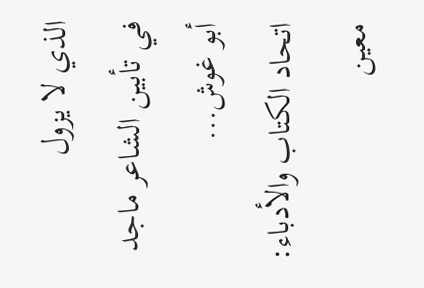الذي لا يزول
في تأبين الشاعر ماجد أبو غوش...
اتحاد الكتاب والأدباء: معين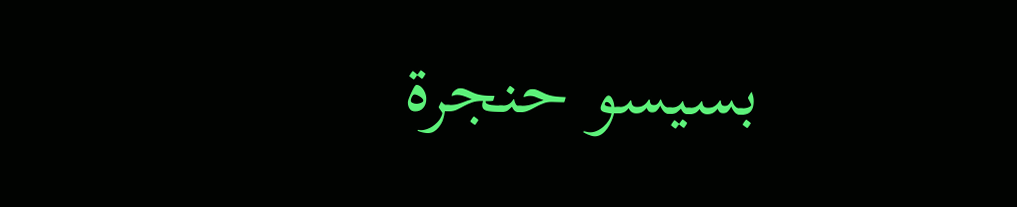بسيسو حنجرة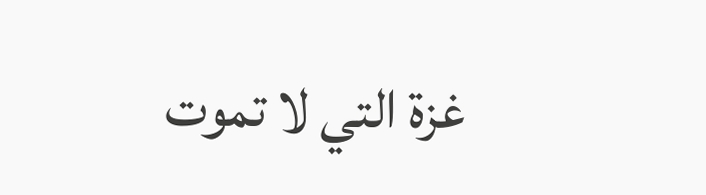غزة التي لا تموت